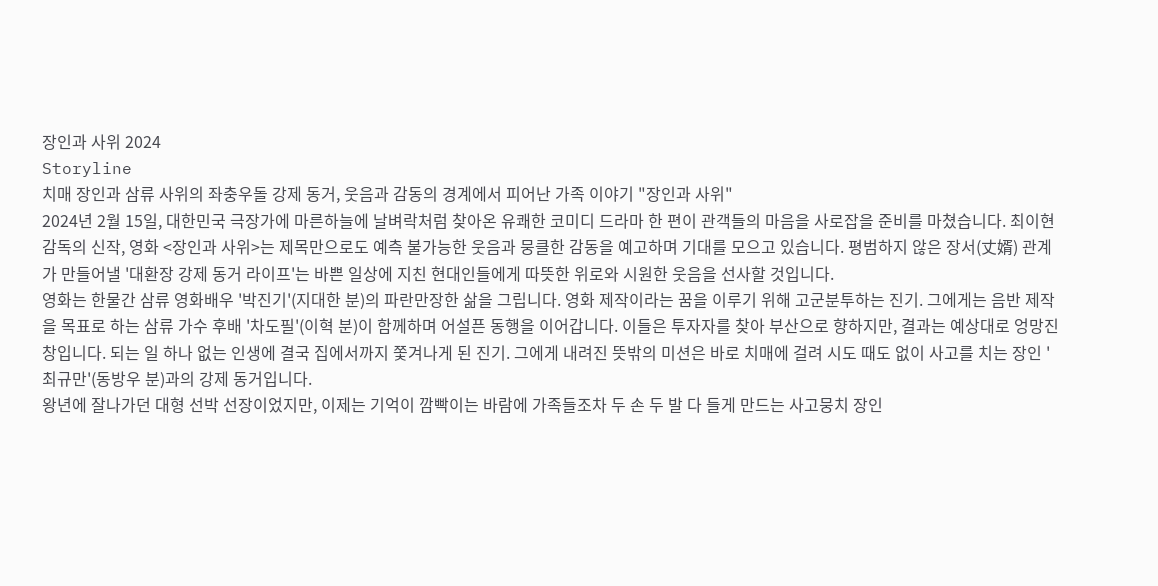장인과 사위 2024
Storyline
치매 장인과 삼류 사위의 좌충우돌 강제 동거, 웃음과 감동의 경계에서 피어난 가족 이야기 "장인과 사위"
2024년 2월 15일, 대한민국 극장가에 마른하늘에 날벼락처럼 찾아온 유쾌한 코미디 드라마 한 편이 관객들의 마음을 사로잡을 준비를 마쳤습니다. 최이현 감독의 신작, 영화 <장인과 사위>는 제목만으로도 예측 불가능한 웃음과 뭉클한 감동을 예고하며 기대를 모으고 있습니다. 평범하지 않은 장서(丈婿) 관계가 만들어낼 '대환장 강제 동거 라이프'는 바쁜 일상에 지친 현대인들에게 따뜻한 위로와 시원한 웃음을 선사할 것입니다.
영화는 한물간 삼류 영화배우 '박진기'(지대한 분)의 파란만장한 삶을 그립니다. 영화 제작이라는 꿈을 이루기 위해 고군분투하는 진기. 그에게는 음반 제작을 목표로 하는 삼류 가수 후배 '차도필'(이혁 분)이 함께하며 어설픈 동행을 이어갑니다. 이들은 투자자를 찾아 부산으로 향하지만, 결과는 예상대로 엉망진창입니다. 되는 일 하나 없는 인생에 결국 집에서까지 쫓겨나게 된 진기. 그에게 내려진 뜻밖의 미션은 바로 치매에 걸려 시도 때도 없이 사고를 치는 장인 '최규만'(동방우 분)과의 강제 동거입니다.
왕년에 잘나가던 대형 선박 선장이었지만, 이제는 기억이 깜빡이는 바람에 가족들조차 두 손 두 발 다 들게 만드는 사고뭉치 장인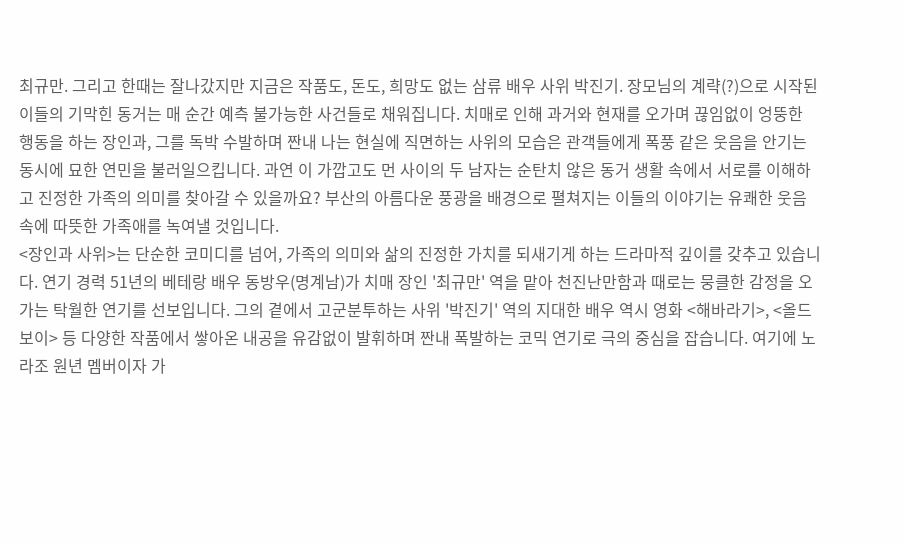최규만. 그리고 한때는 잘나갔지만 지금은 작품도, 돈도, 희망도 없는 삼류 배우 사위 박진기. 장모님의 계략(?)으로 시작된 이들의 기막힌 동거는 매 순간 예측 불가능한 사건들로 채워집니다. 치매로 인해 과거와 현재를 오가며 끊임없이 엉뚱한 행동을 하는 장인과, 그를 독박 수발하며 짠내 나는 현실에 직면하는 사위의 모습은 관객들에게 폭풍 같은 웃음을 안기는 동시에 묘한 연민을 불러일으킵니다. 과연 이 가깝고도 먼 사이의 두 남자는 순탄치 않은 동거 생활 속에서 서로를 이해하고 진정한 가족의 의미를 찾아갈 수 있을까요? 부산의 아름다운 풍광을 배경으로 펼쳐지는 이들의 이야기는 유쾌한 웃음 속에 따뜻한 가족애를 녹여낼 것입니다.
<장인과 사위>는 단순한 코미디를 넘어, 가족의 의미와 삶의 진정한 가치를 되새기게 하는 드라마적 깊이를 갖추고 있습니다. 연기 경력 51년의 베테랑 배우 동방우(명계남)가 치매 장인 '최규만' 역을 맡아 천진난만함과 때로는 뭉클한 감정을 오가는 탁월한 연기를 선보입니다. 그의 곁에서 고군분투하는 사위 '박진기' 역의 지대한 배우 역시 영화 <해바라기>, <올드보이> 등 다양한 작품에서 쌓아온 내공을 유감없이 발휘하며 짠내 폭발하는 코믹 연기로 극의 중심을 잡습니다. 여기에 노라조 원년 멤버이자 가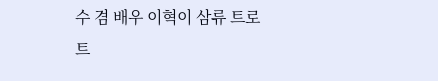수 겸 배우 이혁이 삼류 트로트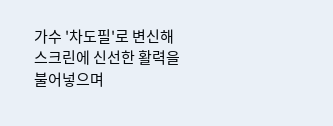가수 '차도필'로 변신해 스크린에 신선한 활력을 불어넣으며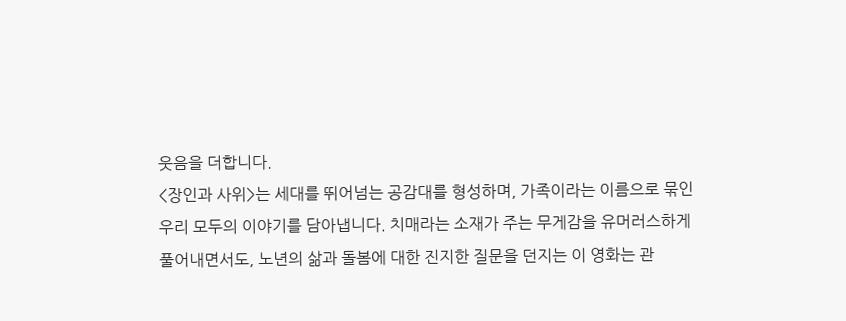웃음을 더합니다.
<장인과 사위>는 세대를 뛰어넘는 공감대를 형성하며, 가족이라는 이름으로 묶인 우리 모두의 이야기를 담아냅니다. 치매라는 소재가 주는 무게감을 유머러스하게 풀어내면서도, 노년의 삶과 돌봄에 대한 진지한 질문을 던지는 이 영화는 관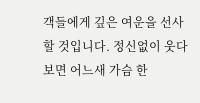객들에게 깊은 여운을 선사할 것입니다. 정신없이 웃다 보면 어느새 가슴 한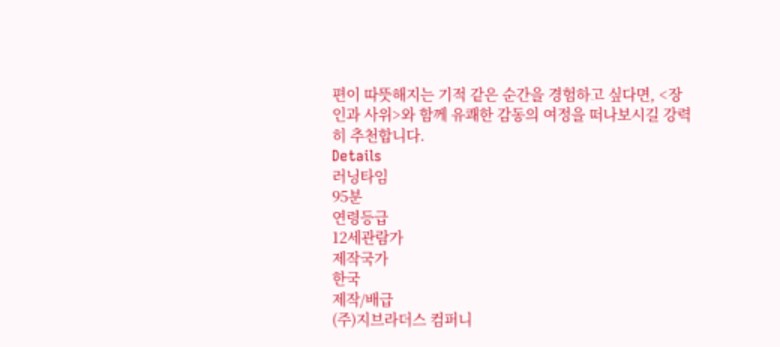편이 따뜻해지는 기적 같은 순간을 경험하고 싶다면, <장인과 사위>와 함께 유쾌한 감동의 여정을 떠나보시길 강력히 추천합니다.
Details
러닝타임
95분
연령등급
12세관람가
제작국가
한국
제작/배급
(주)지브라더스 컴퍼니